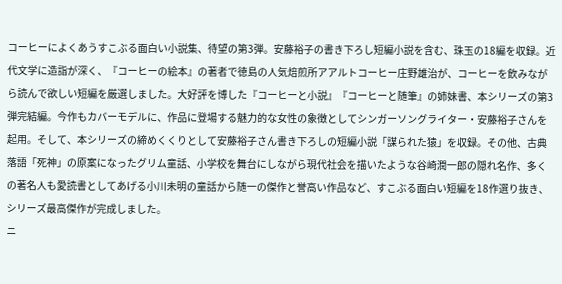コーヒーによくあうすこぶる面白い小説集、待望の第3弾。安藤裕子の書き下ろし短編小説を含む、珠玉の18編を収録。近代文学に造詣が深く、『コーヒーの絵本』の著者で徳島の人気焙煎所アアルトコーヒー庄野雄治が、コーヒーを飲みながら読んで欲しい短編を厳選しました。大好評を博した『コーヒーと小説』『コーヒーと随筆』の姉妹書、本シリーズの第3弾完結編。今作もカバーモデルに、作品に登場する魅力的な女性の象徴としてシンガーソングライター・安藤裕子さんを起用。そして、本シリーズの締めくくりとして安藤裕子さん書き下ろしの短編小説「謀られた猿」を収録。その他、古典落語「死神」の原案になったグリム童話、小学校を舞台にしながら現代社会を描いたような谷崎潤一郎の隠れ名作、多くの著名人も愛読書としてあげる小川未明の童話から随一の傑作と誉高い作品など、すこぶる面白い短編を18作選り抜き、シリーズ最高傑作が完成しました。
ニ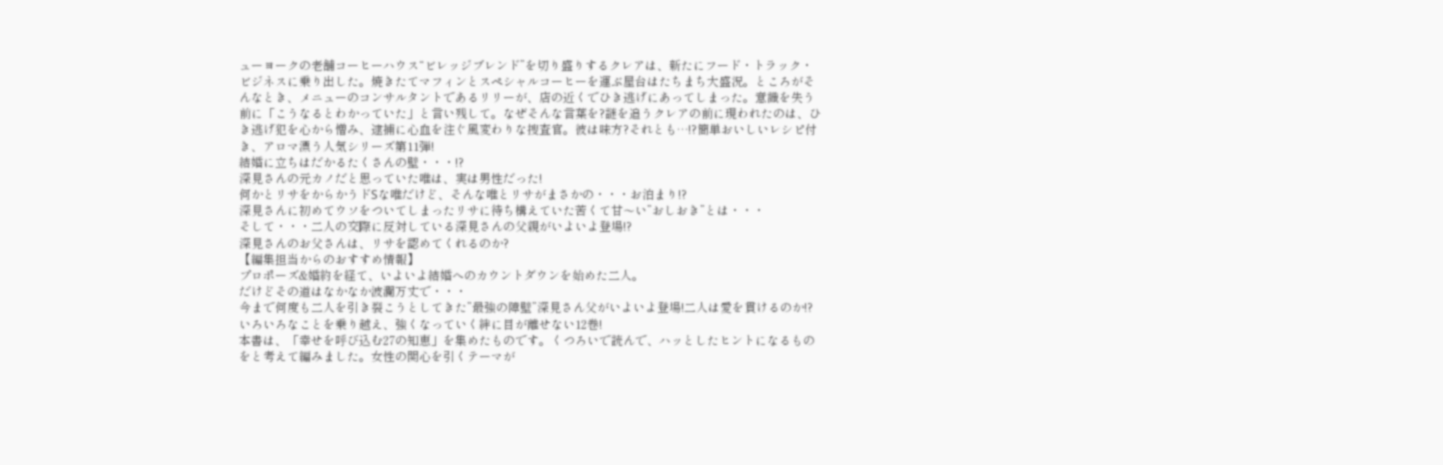ューヨークの老舗コーヒーハウス“ビレッジブレンド”を切り盛りするクレアは、新たにフード・トラック・ビジネスに乗り出した。焼きたてマフィンとスペシャルコーヒーを運ぶ屋台はたちまち大盛況。ところがそんなとき、メニューのコンサルタントであるリリーが、店の近くでひき逃げにあってしまった。意識を失う前に「こうなるとわかっていた」と言い残して。なぜそんな言葉を?謎を追うクレアの前に現われたのは、ひき逃げ犯を心から憎み、逮捕に心血を注ぐ風変わりな捜査官。彼は味方?それとも…!?簡単おいしいレシピ付き、アロマ漂う人気シリーズ第11弾!
結婚に立ちはだかるたくさんの壁・・・!?
深見さんの元カノだと思っていた唯は、実は男性だった!
何かとリサをからかうドSな唯だけど、そんな唯とリサがまさかの・・・お泊まり!?
深見さんに初めてウソをついてしまったリサに待ち構えていた苦くて甘〜い”おしおき”とは・・・
そして・・・二人の交際に反対している深見さんの父親がいよいよ登場!?
深見さんのお父さんは、リサを認めてくれるのか?
【編集担当からのおすすめ情報】
プロポーズ&婚約を経て、いよいよ結婚へのカウントダウンを始めた二人。
だけどその道はなかなか波瀾万丈で・・・
今まで何度も二人を引き裂こうとしてきた”最強の障壁”深見さん父がいよいよ登場!二人は愛を貫けるのか!?
いろいろなことを乗り越え、強くなっていく絆に目が離せない12巻!
本書は、「幸せを呼び込む27の知恵」を集めたものです。くつろいで読んで、ハッとしたヒントになるものをと考えて編みました。女性の関心を引くテーマが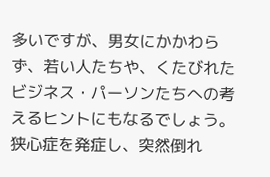多いですが、男女にかかわらず、若い人たちや、くたびれたビジネス・パーソンたちへの考えるヒントにもなるでしょう。
狭心症を発症し、突然倒れ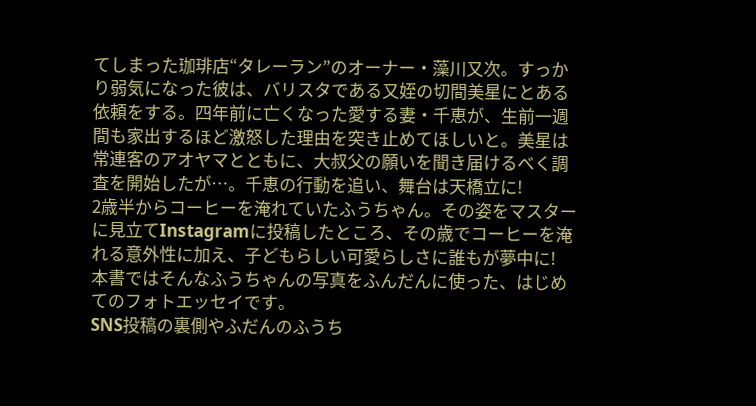てしまった珈琲店“タレーラン”のオーナー・藻川又次。すっかり弱気になった彼は、バリスタである又姪の切間美星にとある依頼をする。四年前に亡くなった愛する妻・千恵が、生前一週間も家出するほど激怒した理由を突き止めてほしいと。美星は常連客のアオヤマとともに、大叔父の願いを聞き届けるべく調査を開始したが…。千恵の行動を追い、舞台は天橋立に!
2歳半からコーヒーを淹れていたふうちゃん。その姿をマスターに見立てInstagramに投稿したところ、その歳でコーヒーを淹れる意外性に加え、子どもらしい可愛らしさに誰もが夢中に!
本書ではそんなふうちゃんの写真をふんだんに使った、はじめてのフォトエッセイです。
SNS投稿の裏側やふだんのふうち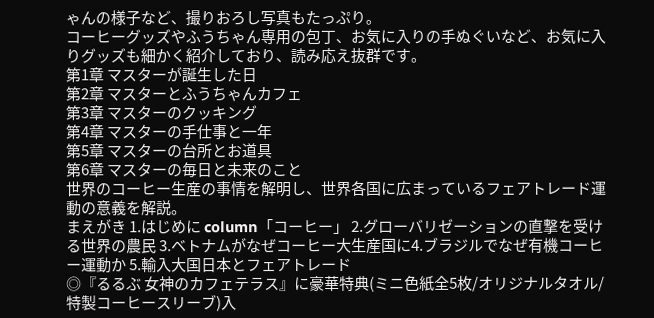ゃんの様子など、撮りおろし写真もたっぷり。
コーヒーグッズやふうちゃん専用の包丁、お気に入りの手ぬぐいなど、お気に入りグッズも細かく紹介しており、読み応え抜群です。
第1章 マスターが誕生した日
第2章 マスターとふうちゃんカフェ
第3章 マスターのクッキング
第4章 マスターの手仕事と一年
第5章 マスターの台所とお道具
第6章 マスターの毎日と未来のこと
世界のコーヒー生産の事情を解明し、世界各国に広まっているフェアトレード運動の意義を解説。
まえがき 1.はじめに column「コーヒー」 2.グローバリゼーションの直撃を受ける世界の農民 3.ベトナムがなぜコーヒー大生産国に4.ブラジルでなぜ有機コーヒー運動か 5.輸入大国日本とフェアトレード
◎『るるぶ 女神のカフェテラス』に豪華特典(ミニ色紙全5枚/オリジナルタオル/特製コーヒースリーブ)入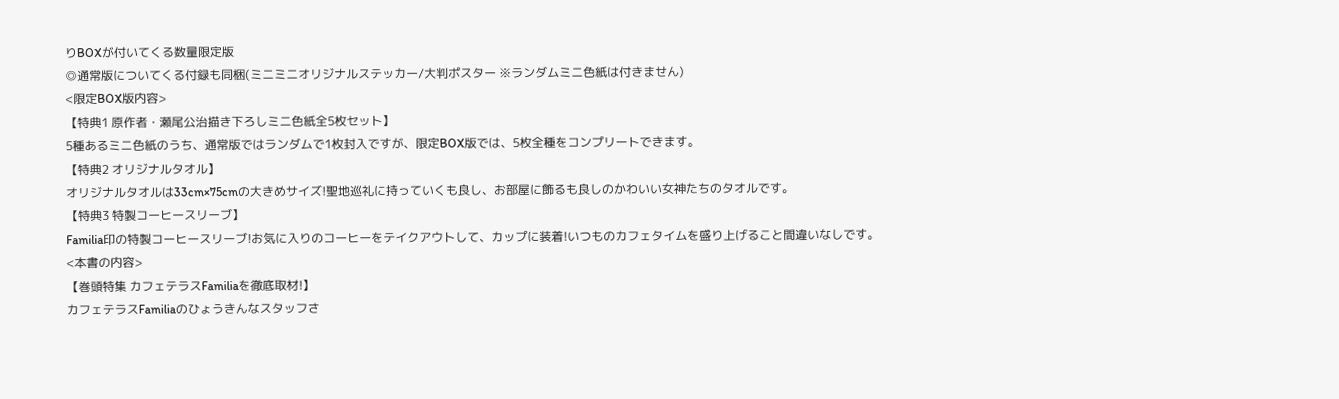りBOXが付いてくる数量限定版
◎通常版についてくる付録も同梱(ミニミニオリジナルステッカー/大判ポスター ※ランダムミニ色紙は付きません)
<限定BOX版内容>
【特典1 原作者・瀬尾公治描き下ろしミニ色紙全5枚セット】
5種あるミニ色紙のうち、通常版ではランダムで1枚封入ですが、限定BOX版では、5枚全種をコンプリートできます。
【特典2 オリジナルタオル】
オリジナルタオルは33cm×75cmの大きめサイズ!聖地巡礼に持っていくも良し、お部屋に飾るも良しのかわいい女神たちのタオルです。
【特典3 特製コーヒースリーブ】
Familia印の特製コーヒースリーブ!お気に入りのコーヒーをテイクアウトして、カップに装着!いつものカフェタイムを盛り上げること間違いなしです。
<本書の内容>
【巻頭特集 カフェテラスFamiliaを徹底取材!】
カフェテラスFamiliaのひょうきんなスタッフさ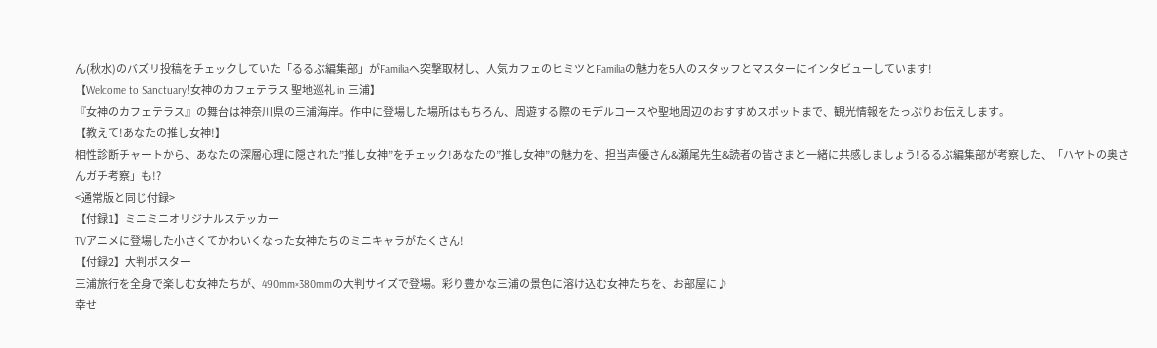ん(秋水)のバズリ投稿をチェックしていた「るるぶ編集部」がFamiliaへ突撃取材し、人気カフェのヒミツとFamiliaの魅力を5人のスタッフとマスターにインタビューしています!
【Welcome to Sanctuary!女神のカフェテラス 聖地巡礼 in 三浦】
『女神のカフェテラス』の舞台は神奈川県の三浦海岸。作中に登場した場所はもちろん、周遊する際のモデルコースや聖地周辺のおすすめスポットまで、観光情報をたっぷりお伝えします。
【教えて!あなたの推し女神!】
相性診断チャートから、あなたの深層心理に隠された”推し女神”をチェック!あなたの”推し女神”の魅力を、担当声優さん&瀬尾先生&読者の皆さまと一緒に共感しましょう!るるぶ編集部が考察した、「ハヤトの奥さんガチ考察」も!?
<通常版と同じ付録>
【付録1】ミニミニオリジナルステッカー
TVアニメに登場した小さくてかわいくなった女神たちのミニキャラがたくさん!
【付録2】大判ポスター
三浦旅行を全身で楽しむ女神たちが、490mm×380mmの大判サイズで登場。彩り豊かな三浦の景色に溶け込む女神たちを、お部屋に♪
幸せ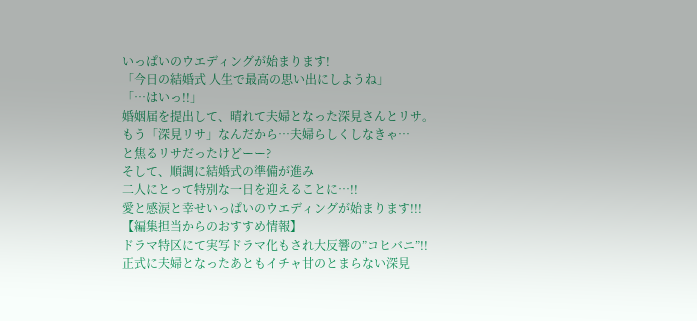いっぱいのウエディングが始まります!
「今日の結婚式 人生で最高の思い出にしようね」
「…はいっ!!」
婚姻届を提出して、晴れて夫婦となった深見さんとリサ。
もう「深見リサ」なんだから…夫婦らしくしなきゃ…
と焦るリサだったけどーー?
そして、順調に結婚式の準備が進み
二人にとって特別な一日を迎えることに…!!
愛と感涙と幸せいっぱいのウエディングが始まります!!!
【編集担当からのおすすめ情報】
ドラマ特区にて実写ドラマ化もされ大反響の”コヒバニ”!!
正式に夫婦となったあともイチャ甘のとまらない深見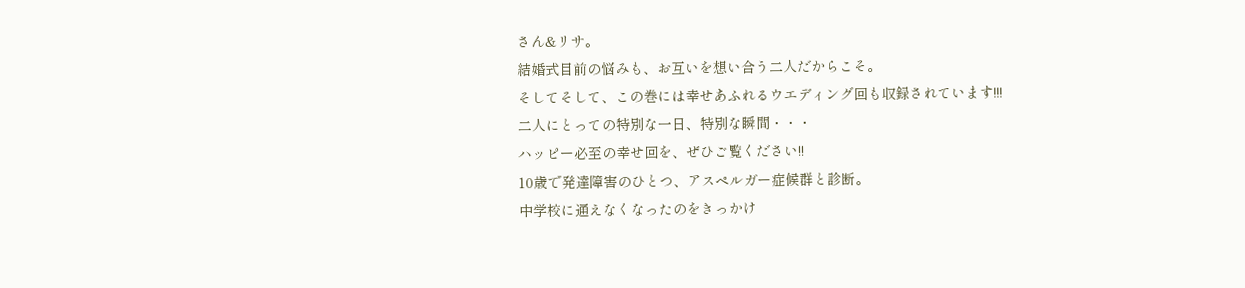さん&リサ。
結婚式目前の悩みも、お互いを想い合う二人だからこそ。
そしてそして、この巻には幸せあふれるウエディング回も収録されています!!!
二人にとっての特別な一日、特別な瞬間・・・
ハッピー必至の幸せ回を、ぜひご覧ください!!
10歳で発達障害のひとつ、アスペルガー症候群と診断。
中学校に通えなくなったのをきっかけ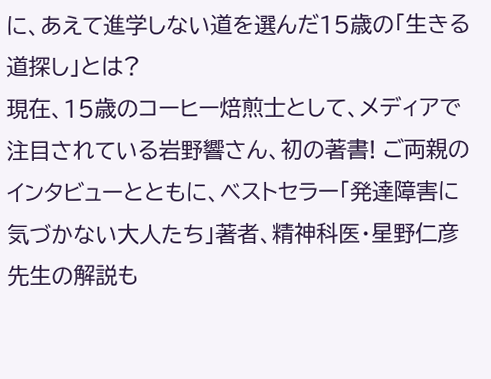に、あえて進学しない道を選んだ15歳の「生きる道探し」とは?
現在、15歳のコーヒー焙煎士として、メディアで注目されている岩野響さん、初の著書! ご両親のインタビューとともに、ベストセラー「発達障害に気づかない大人たち」著者、精神科医・星野仁彦先生の解説も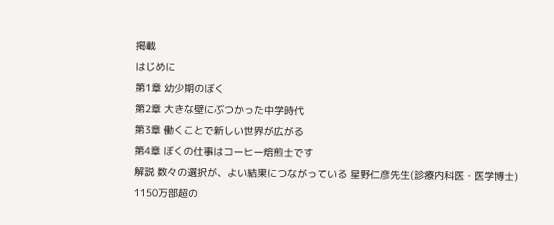掲載
はじめに
第1章 幼少期のぼく
第2章 大きな壁にぶつかった中学時代
第3章 働くことで新しい世界が広がる
第4章 ぼくの仕事はコーヒー焙煎士です
解説 数々の選択が、よい結果につながっている 星野仁彦先生(診療内科医・医学博士)
1150万部超の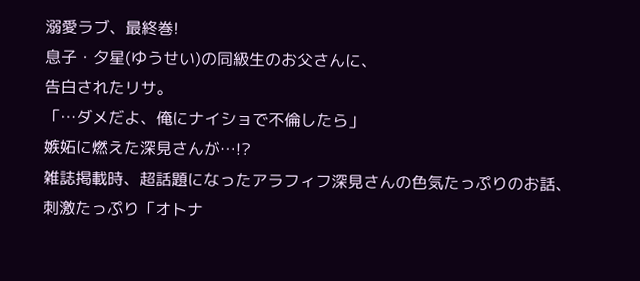溺愛ラブ、最終巻!
息子・夕星(ゆうせい)の同級生のお父さんに、
告白されたリサ。
「…ダメだよ、俺にナイショで不倫したら」
嫉妬に燃えた深見さんが…!?
雑誌掲載時、超話題になったアラフィフ深見さんの色気たっぷりのお話、
刺激たっぷり「オトナ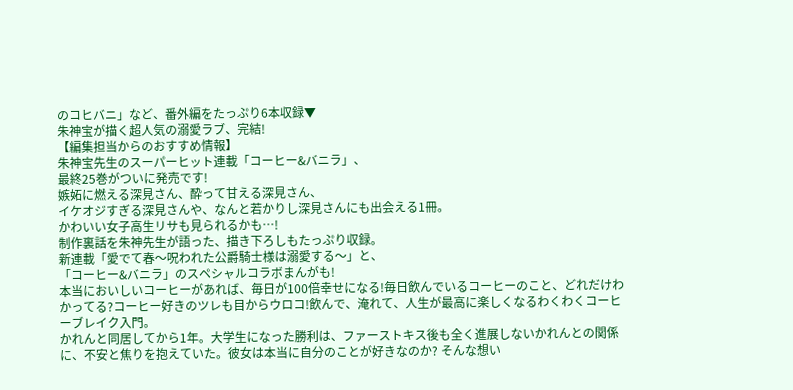のコヒバニ」など、番外編をたっぷり6本収録▼
朱神宝が描く超人気の溺愛ラブ、完結!
【編集担当からのおすすめ情報】
朱神宝先生のスーパーヒット連載「コーヒー&バニラ」、
最終25巻がついに発売です!
嫉妬に燃える深見さん、酔って甘える深見さん、
イケオジすぎる深見さんや、なんと若かりし深見さんにも出会える1冊。
かわいい女子高生リサも見られるかも…!
制作裏話を朱神先生が語った、描き下ろしもたっぷり収録。
新連載「愛でて春〜呪われた公爵騎士様は溺愛する〜」と、
「コーヒー&バニラ」のスペシャルコラボまんがも!
本当においしいコーヒーがあれば、毎日が100倍幸せになる!毎日飲んでいるコーヒーのこと、どれだけわかってる?コーヒー好きのツレも目からウロコ!飲んで、淹れて、人生が最高に楽しくなるわくわくコーヒーブレイク入門。
かれんと同居してから1年。大学生になった勝利は、ファーストキス後も全く進展しないかれんとの関係に、不安と焦りを抱えていた。彼女は本当に自分のことが好きなのか? そんな想い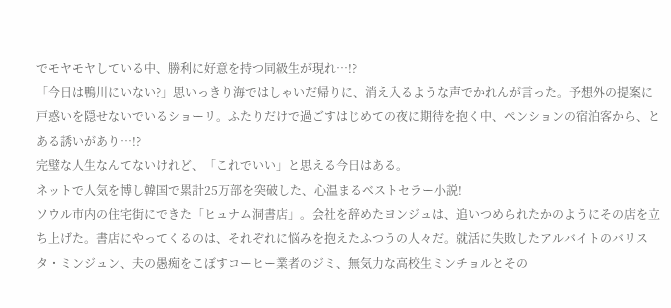でモヤモヤしている中、勝利に好意を持つ同級生が現れ…!?
「今日は鴨川にいない?」思いっきり海ではしゃいだ帰りに、消え入るような声でかれんが言った。予想外の提案に戸惑いを隠せないでいるショーリ。ふたりだけで過ごすはじめての夜に期待を抱く中、ペンションの宿泊客から、とある誘いがあり…!?
完璧な人生なんてないけれど、「これでいい」と思える今日はある。
ネットで人気を博し韓国で累計25万部を突破した、心温まるベストセラー小説!
ソウル市内の住宅街にできた「ヒュナム洞書店」。会社を辞めたヨンジュは、追いつめられたかのようにその店を立ち上げた。書店にやってくるのは、それぞれに悩みを抱えたふつうの人々だ。就活に失敗したアルバイトのバリスタ・ミンジュン、夫の愚痴をこぼすコーヒー業者のジミ、無気力な高校生ミンチョルとその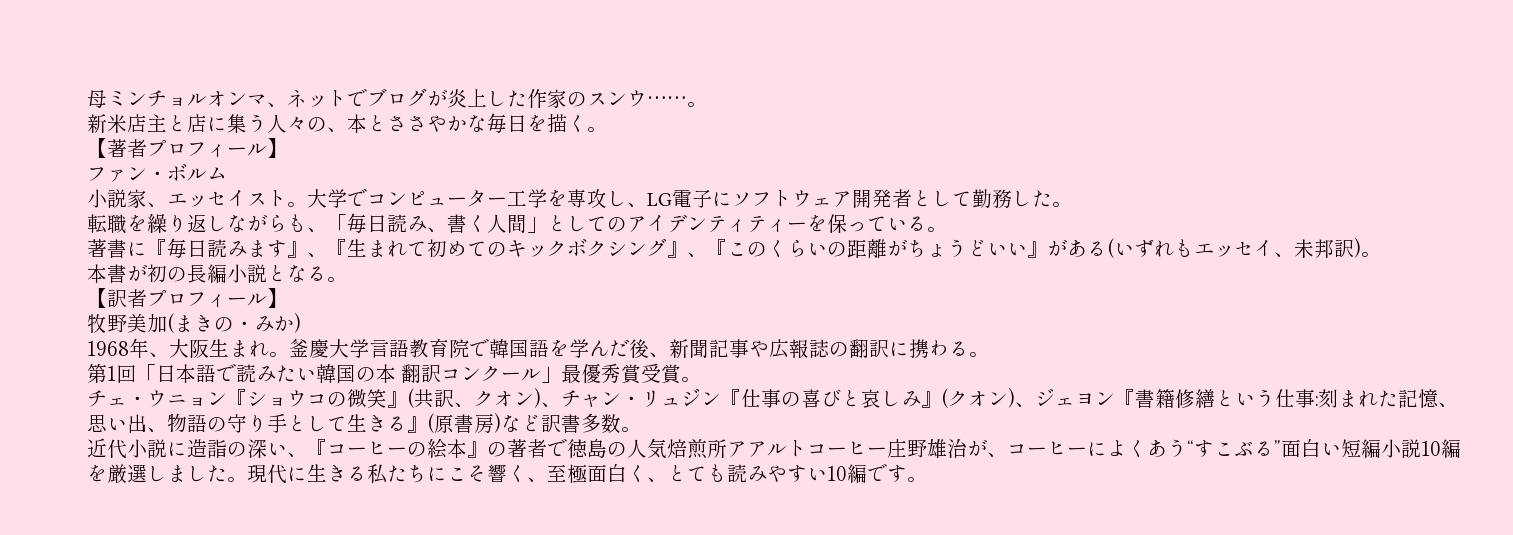母ミンチョルオンマ、ネットでブログが炎上した作家のスンウ……。
新米店主と店に集う人々の、本とささやかな毎日を描く。
【著者プロフィール】
ファン・ボルム
小説家、エッセイスト。大学でコンピューター工学を専攻し、LG電子にソフトウェア開発者として勤務した。
転職を繰り返しながらも、「毎日読み、書く人間」としてのアイデンティティーを保っている。
著書に『毎日読みます』、『生まれて初めてのキックボクシング』、『このくらいの距離がちょうどいい』がある(いずれもエッセイ、未邦訳)。
本書が初の長編小説となる。
【訳者プロフィール】
牧野美加(まきの・みか)
1968年、大阪生まれ。釜慶大学言語教育院で韓国語を学んだ後、新聞記事や広報誌の翻訳に携わる。
第1回「日本語で読みたい韓国の本 翻訳コンクール」最優秀賞受賞。
チェ・ウニョン『ショウコの微笑』(共訳、クオン)、チャン・リュジン『仕事の喜びと哀しみ』(クオン)、ジェヨン『書籍修繕という仕事:刻まれた記憶、思い出、物語の守り手として生きる』(原書房)など訳書多数。
近代小説に造詣の深い、『コーヒーの絵本』の著者で徳島の人気焙煎所アアルトコーヒー庄野雄治が、コーヒーによくあう“すこぶる”面白い短編小説10編を厳選しました。現代に生きる私たちにこそ響く、至極面白く、とても読みやすい10編です。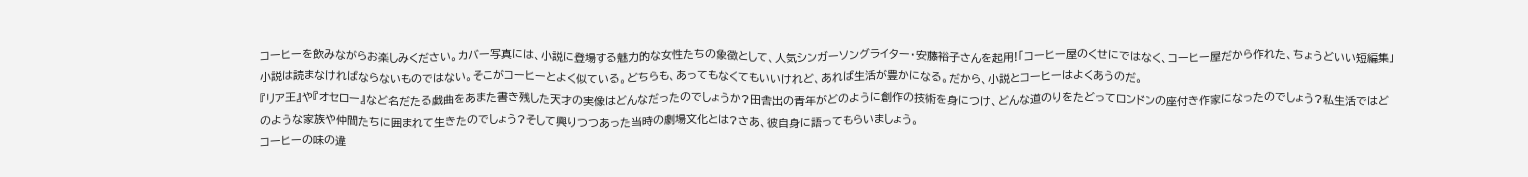コーヒーを飲みながらお楽しみください。カバー写真には、小説に登場する魅力的な女性たちの象徴として、人気シンガーソングライター・安藤裕子さんを起用!「コーヒー屋のくせにではなく、コーヒー屋だから作れた、ちょうどいい短編集」小説は読まなければならないものではない。そこがコーヒーとよく似ている。どちらも、あってもなくてもいいけれど、あれば生活が豊かになる。だから、小説とコーヒーはよくあうのだ。
『リア王』や『オセロー』など名だたる戯曲をあまた書き残した天才の実像はどんなだったのでしょうか?田舎出の青年がどのように創作の技術を身につけ、どんな道のりをたどってロンドンの座付き作家になったのでしょう?私生活ではどのような家族や仲間たちに囲まれて生きたのでしょう?そして興りつつあった当時の劇場文化とは?さあ、彼自身に語ってもらいましょう。
コーヒーの味の違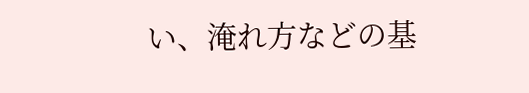い、淹れ方などの基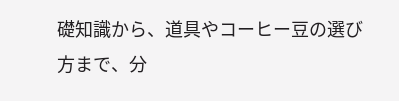礎知識から、道具やコーヒー豆の選び方まで、分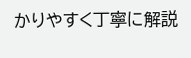かりやすく丁寧に解説